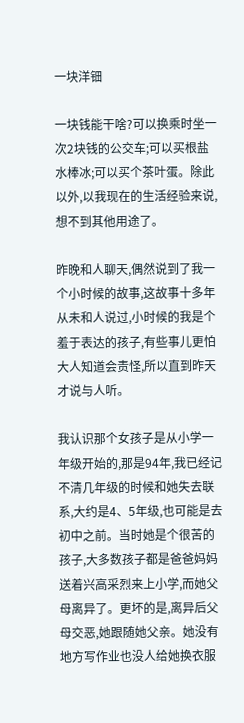一块洋钿

一块钱能干啥?可以换乘时坐一次2块钱的公交车;可以买根盐水棒冰;可以买个茶叶蛋。除此以外,以我现在的生活经验来说,想不到其他用途了。

昨晚和人聊天,偶然说到了我一个小时候的故事,这故事十多年从未和人说过,小时候的我是个羞于表达的孩子,有些事儿更怕大人知道会责怪,所以直到昨天才说与人听。

我认识那个女孩子是从小学一年级开始的,那是94年,我已经记不清几年级的时候和她失去联系,大约是4、5年级,也可能是去初中之前。当时她是个很苦的孩子,大多数孩子都是爸爸妈妈送着兴高采烈来上小学,而她父母离异了。更坏的是,离异后父母交恶,她跟随她父亲。她没有地方写作业也没人给她换衣服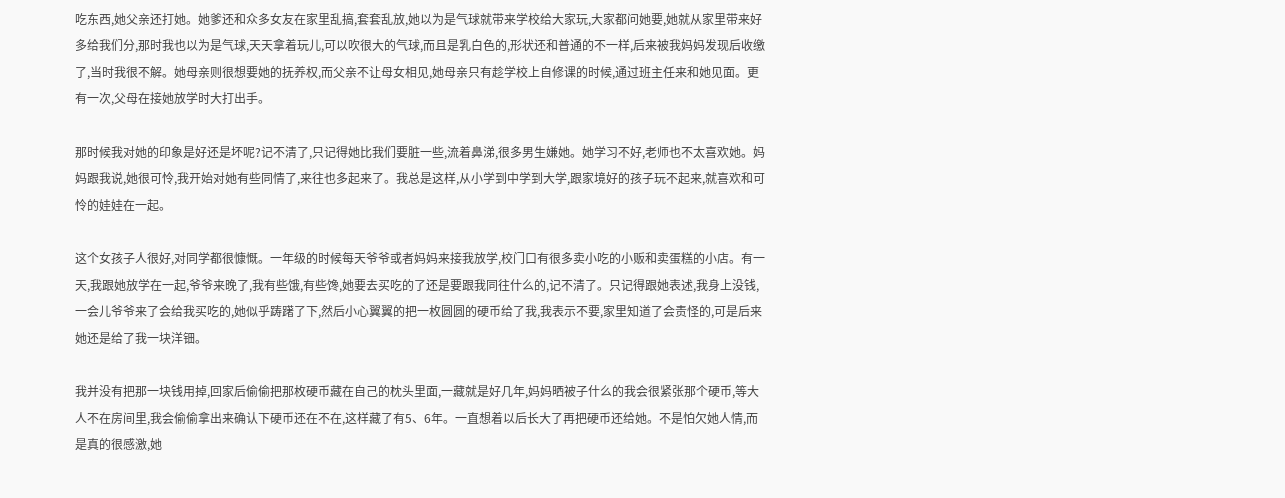吃东西,她父亲还打她。她爹还和众多女友在家里乱搞,套套乱放,她以为是气球就带来学校给大家玩,大家都问她要,她就从家里带来好多给我们分,那时我也以为是气球,天天拿着玩儿,可以吹很大的气球,而且是乳白色的,形状还和普通的不一样,后来被我妈妈发现后收缴了,当时我很不解。她母亲则很想要她的抚养权,而父亲不让母女相见,她母亲只有趁学校上自修课的时候,通过班主任来和她见面。更有一次,父母在接她放学时大打出手。

那时候我对她的印象是好还是坏呢?记不清了,只记得她比我们要脏一些,流着鼻涕,很多男生嫌她。她学习不好,老师也不太喜欢她。妈妈跟我说,她很可怜,我开始对她有些同情了,来往也多起来了。我总是这样,从小学到中学到大学,跟家境好的孩子玩不起来,就喜欢和可怜的娃娃在一起。

这个女孩子人很好,对同学都很慷慨。一年级的时候每天爷爷或者妈妈来接我放学,校门口有很多卖小吃的小贩和卖蛋糕的小店。有一天,我跟她放学在一起,爷爷来晚了,我有些饿,有些馋,她要去买吃的了还是要跟我同往什么的,记不清了。只记得跟她表述,我身上没钱,一会儿爷爷来了会给我买吃的,她似乎踌躇了下,然后小心翼翼的把一枚圆圆的硬币给了我,我表示不要,家里知道了会责怪的,可是后来她还是给了我一块洋钿。

我并没有把那一块钱用掉,回家后偷偷把那枚硬币藏在自己的枕头里面,一藏就是好几年,妈妈晒被子什么的我会很紧张那个硬币,等大人不在房间里,我会偷偷拿出来确认下硬币还在不在,这样藏了有5、6年。一直想着以后长大了再把硬币还给她。不是怕欠她人情,而是真的很感激,她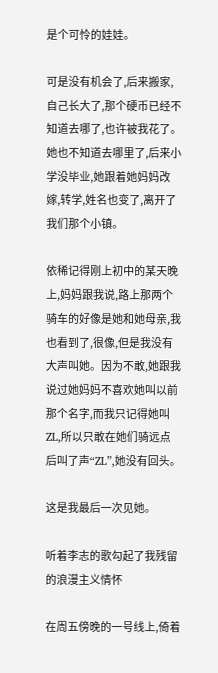是个可怜的娃娃。

可是没有机会了,后来搬家,自己长大了,那个硬币已经不知道去哪了,也许被我花了。她也不知道去哪里了,后来小学没毕业,她跟着她妈妈改嫁,转学,姓名也变了,离开了我们那个小镇。

依稀记得刚上初中的某天晚上,妈妈跟我说,路上那两个骑车的好像是她和她母亲,我也看到了,很像,但是我没有大声叫她。因为不敢,她跟我说过她妈妈不喜欢她叫以前那个名字,而我只记得她叫ZL,所以只敢在她们骑远点后叫了声“ZL”,她没有回头。

这是我最后一次见她。

听着李志的歌勾起了我残留的浪漫主义情怀

在周五傍晚的一号线上,倚着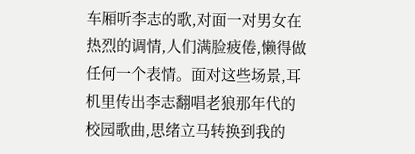车厢听李志的歌,对面一对男女在热烈的调情,人们满脸疲倦,懒得做任何一个表情。面对这些场景,耳机里传出李志翻唱老狼那年代的校园歌曲,思绪立马转换到我的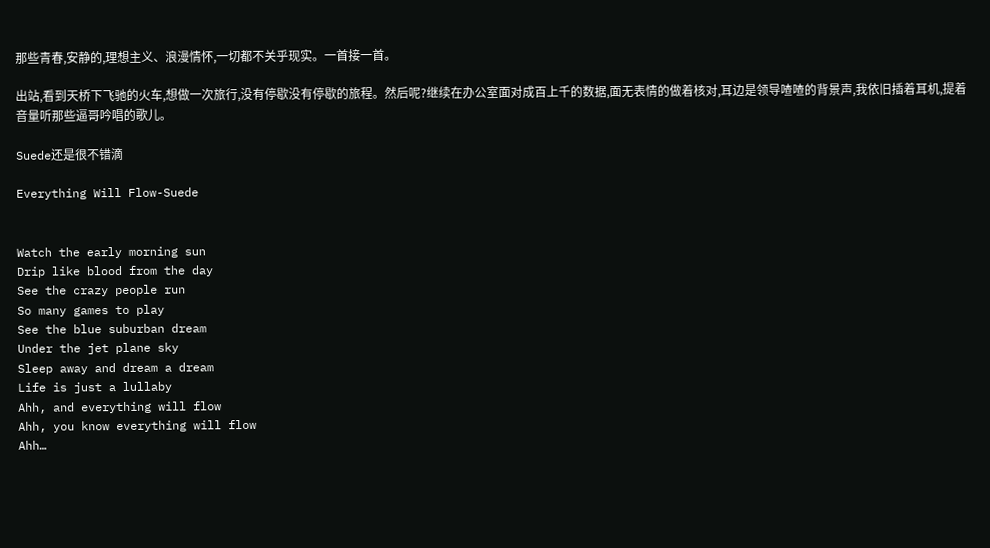那些青春,安静的,理想主义、浪漫情怀,一切都不关乎现实。一首接一首。

出站,看到天桥下飞驰的火车,想做一次旅行,没有停歇没有停歇的旅程。然后呢?继续在办公室面对成百上千的数据,面无表情的做着核对,耳边是领导喳喳的背景声,我依旧插着耳机,提着音量听那些逼哥吟唱的歌儿。

Suede还是很不错滴

Everything Will Flow-Suede


Watch the early morning sun
Drip like blood from the day
See the crazy people run
So many games to play
See the blue suburban dream
Under the jet plane sky
Sleep away and dream a dream
Life is just a lullaby
Ahh, and everything will flow
Ahh, you know everything will flow
Ahh…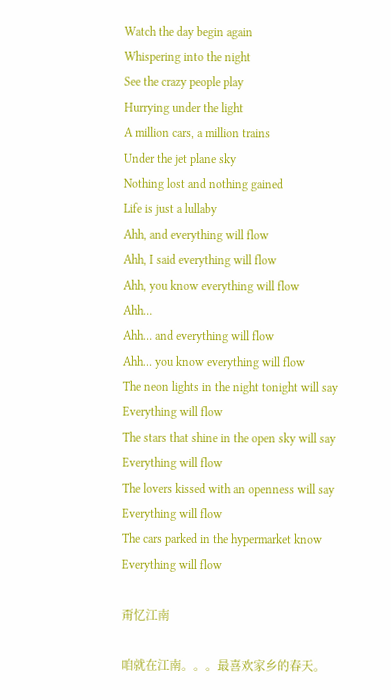Watch the day begin again
Whispering into the night
See the crazy people play
Hurrying under the light
A million cars, a million trains
Under the jet plane sky
Nothing lost and nothing gained
Life is just a lullaby
Ahh, and everything will flow
Ahh, I said everything will flow
Ahh, you know everything will flow
Ahh…
Ahh… and everything will flow
Ahh… you know everything will flow
The neon lights in the night tonight will say
Everything will flow
The stars that shine in the open sky will say
Everything will flow
The lovers kissed with an openness will say
Everything will flow
The cars parked in the hypermarket know
Everything will flow

甭忆江南

咱就在江南。。。最喜欢家乡的春天。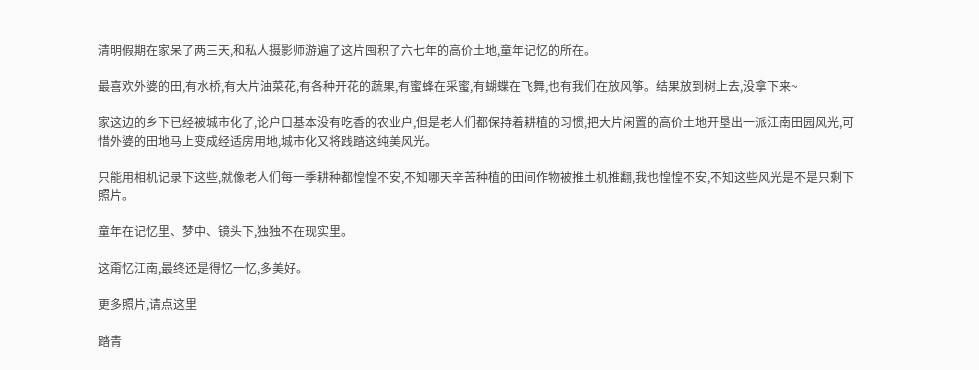清明假期在家呆了两三天,和私人摄影师游遍了这片囤积了六七年的高价土地,童年记忆的所在。

最喜欢外婆的田,有水桥,有大片油菜花,有各种开花的蔬果,有蜜蜂在采蜜,有蝴蝶在飞舞,也有我们在放风筝。结果放到树上去,没拿下来~

家这边的乡下已经被城市化了,论户口基本没有吃香的农业户,但是老人们都保持着耕植的习惯,把大片闲置的高价土地开垦出一派江南田园风光,可惜外婆的田地马上变成经适房用地,城市化又将践踏这纯美风光。

只能用相机记录下这些,就像老人们每一季耕种都惶惶不安,不知哪天辛苦种植的田间作物被推土机推翻,我也惶惶不安,不知这些风光是不是只剩下照片。

童年在记忆里、梦中、镜头下,独独不在现实里。

这甭忆江南,最终还是得忆一忆,多美好。

更多照片,请点这里

踏青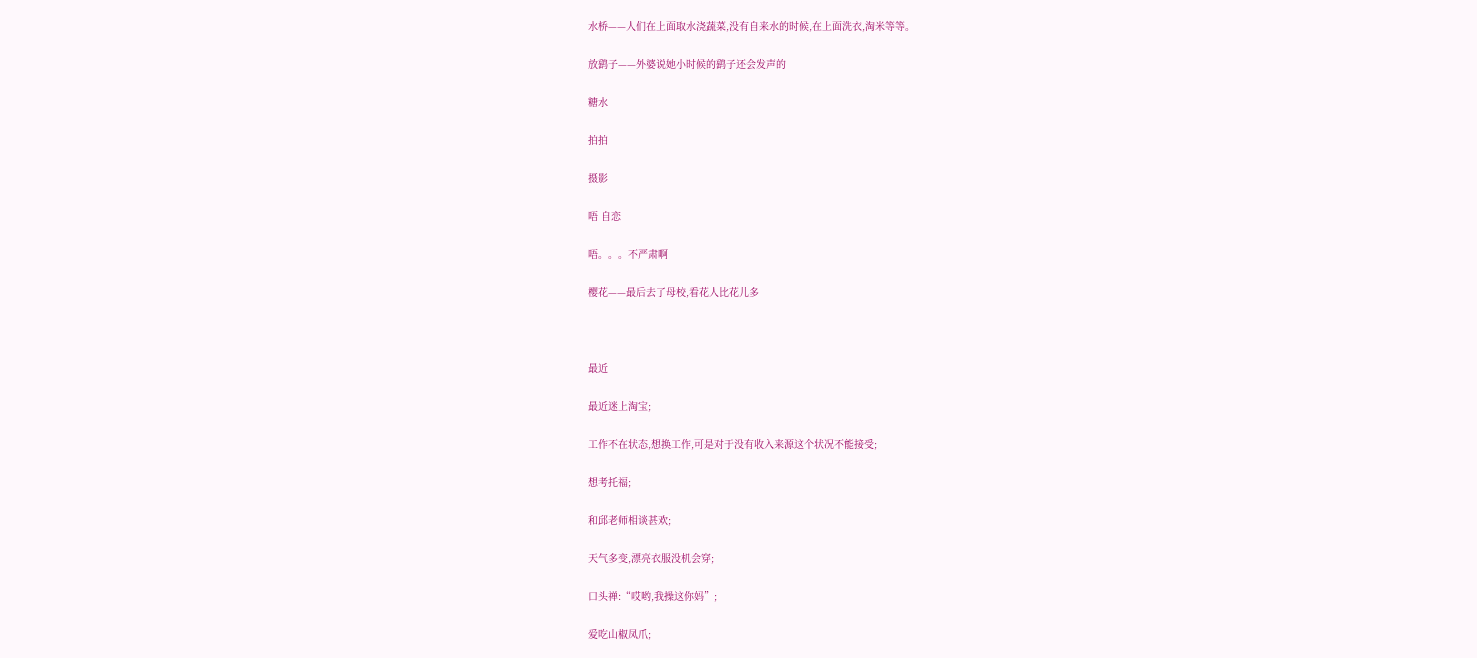水桥——人们在上面取水浇蔬菜,没有自来水的时候,在上面洗衣,淘米等等。

放鹞子——外婆说她小时候的鹞子还会发声的

糖水

拍拍

摄影

唔 自恋

唔。。。不严肃啊

樱花——最后去了母校,看花人比花儿多



最近

最近迷上淘宝;

工作不在状态,想换工作,可是对于没有收入来源这个状况不能接受;

想考托福;

和邱老师相谈甚欢;

天气多变,漂亮衣服没机会穿;

口头禅:“哎哟,我操这你妈”;

爱吃山椒凤爪;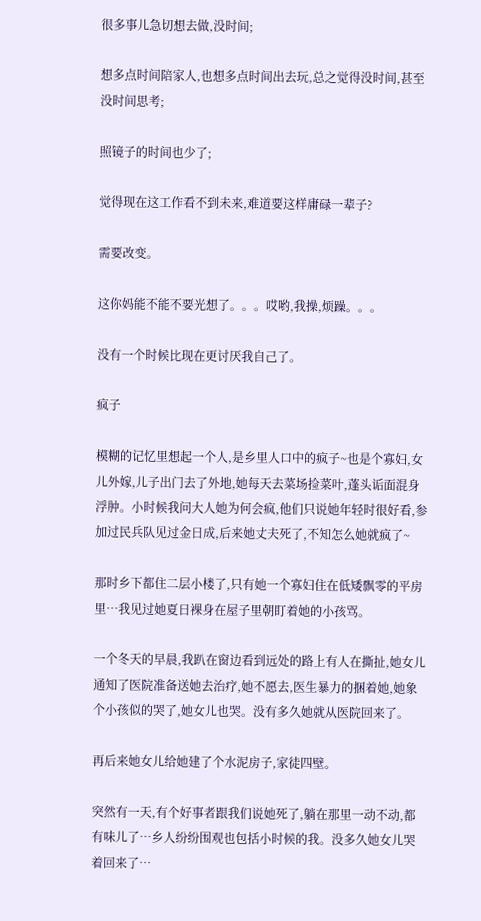很多事儿急切想去做,没时间;

想多点时间陪家人,也想多点时间出去玩,总之觉得没时间,甚至没时间思考;

照镜子的时间也少了;

觉得现在这工作看不到未来,难道要这样庸碌一辈子?

需要改变。

这你妈能不能不要光想了。。。哎哟,我操,烦躁。。。

没有一个时候比现在更讨厌我自己了。

疯子

模糊的记忆里想起一个人,是乡里人口中的疯子~也是个寡妇,女儿外嫁,儿子出门去了外地,她每天去菜场捡菜叶,蓬头诟面混身浮肿。小时候我问大人她为何会疯,他们只说她年轻时很好看,参加过民兵队见过金日成,后来她丈夫死了,不知怎么她就疯了~

那时乡下都住二层小楼了,只有她一个寡妇住在低矮飘零的平房里…我见过她夏日裸身在屋子里朝盯着她的小孩骂。

一个冬天的早晨,我趴在窗边看到远处的路上有人在撕扯,她女儿通知了医院准备送她去治疗,她不愿去,医生暴力的捆着她,她象个小孩似的哭了,她女儿也哭。没有多久她就从医院回来了。

再后来她女儿给她建了个水泥房子,家徒四壁。

突然有一天,有个好事者跟我们说她死了,躺在那里一动不动,都有味儿了…乡人纷纷围观也包括小时候的我。没多久她女儿哭着回来了…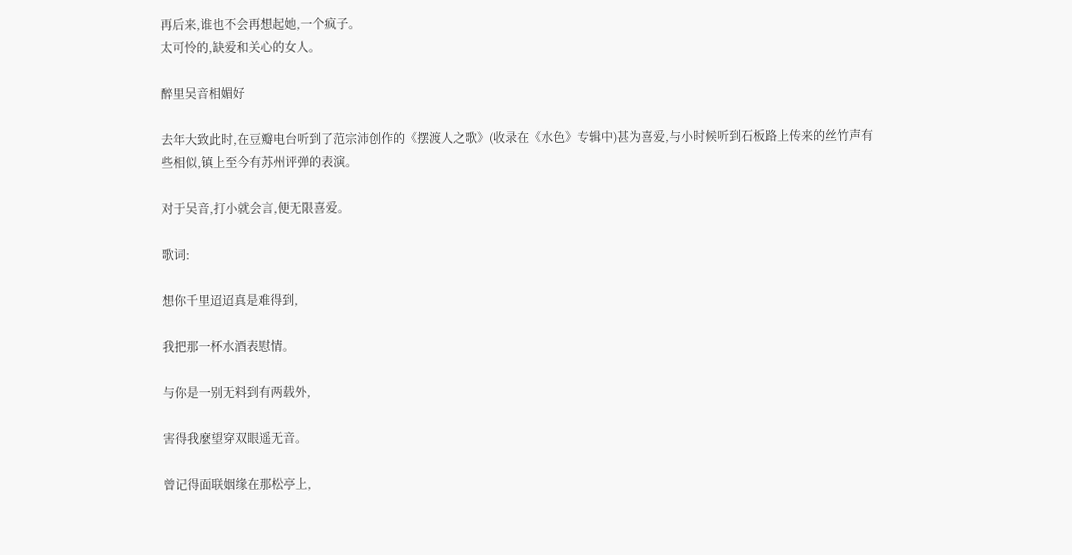再后来,谁也不会再想起她,一个疯子。
太可怜的,缺爱和关心的女人。

醉里吴音相媚好

去年大致此时,在豆瓣电台听到了范宗沛创作的《摆渡人之歌》(收录在《水色》专辑中)甚为喜爱,与小时候听到石板路上传来的丝竹声有些相似,镇上至今有苏州评弹的表演。

对于吴音,打小就会言,便无限喜爱。

歌词:

想你千里迢迢真是难得到,

我把那一杯水酒表慰情。

与你是一别无料到有两载外,

害得我麼望穿双眼遥无音。

曾记得面联姻缘在那松亭上,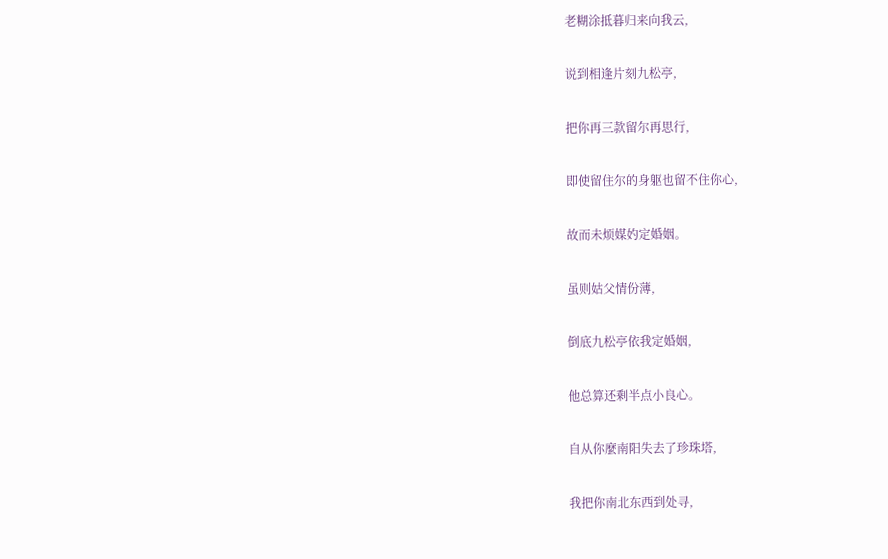老糊涂抵暮归来向我云,

说到相逢片刻九松亭,

把你再三款留尔再思行,

即使留住尔的身躯也留不住你心,

故而未烦媒妁定婚姻。

虽则姑父情份薄,

倒底九松亭依我定婚姻,

他总算还剩半点小良心。

自从你麼南阳失去了珍珠塔,

我把你南北东西到处寻,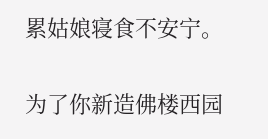累姑娘寝食不安宁。

为了你新造佛楼西园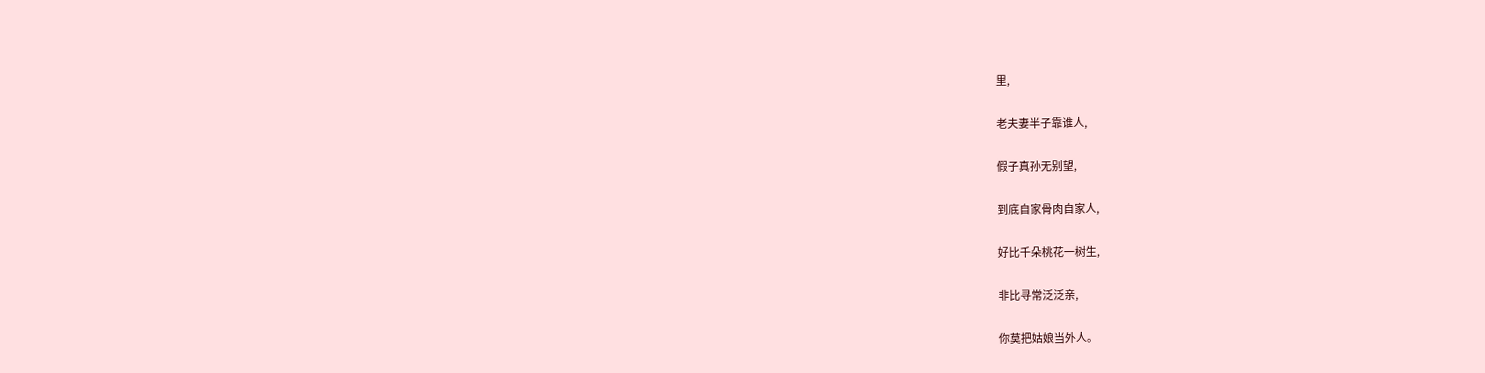里,

老夫妻半子靠谁人,

假子真孙无别望,

到底自家骨肉自家人,

好比千朵桃花一树生,

非比寻常泛泛亲,

你莫把姑娘当外人。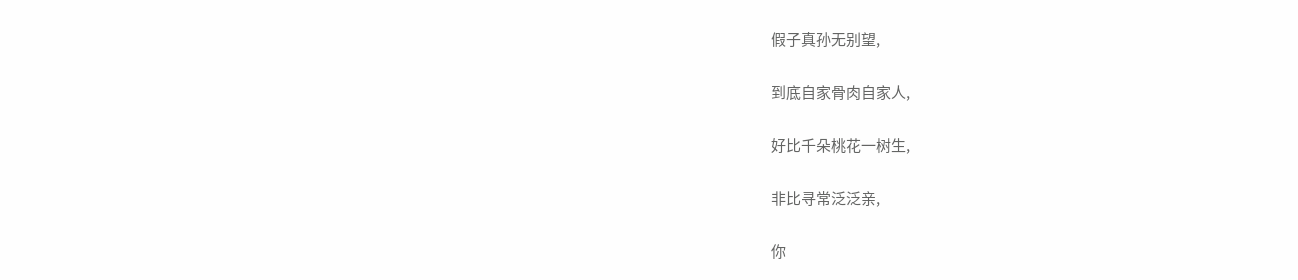假子真孙无别望,

到底自家骨肉自家人,

好比千朵桃花一树生,

非比寻常泛泛亲,

你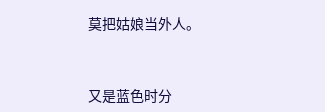莫把姑娘当外人。



又是蓝色时分